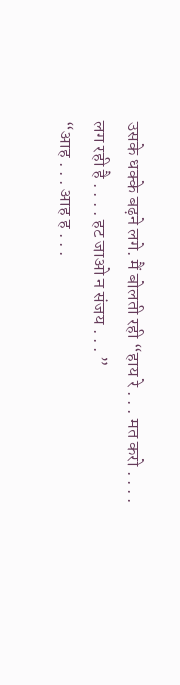उसके धक्के बढ़ने लगे. मैं बोलती रही “हाय रे . . . मत करो . . . . लग रही है . . . . हट जाओ न संजय . . . ”
“आह . . . आह ह . . .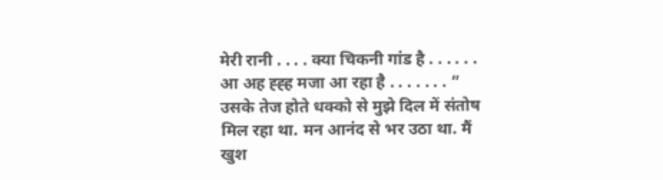मेरी रानी . . . . क्या चिकनी गांड है . . . . . . आ अह ह्ह्ह मजा आ रहा है . . . . . . . ”
उसके तेज होते धक्को से मुझे दिल में संतोष मिल रहा था. मन आनंद से भर उठा था. मैं खुश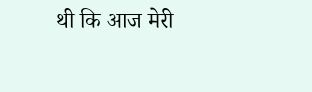थी कि आज मेरी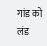गांड को लंड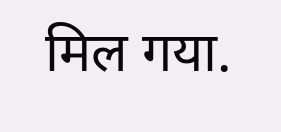मिल गया.